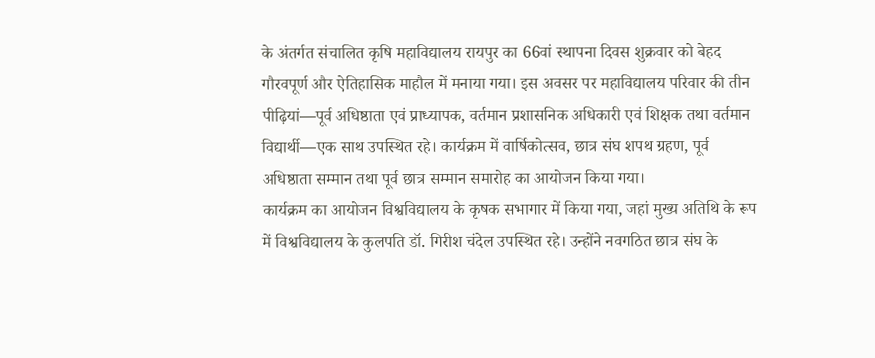के अंतर्गत संचालित कृषि महाविद्यालय रायपुर का 66वां स्थापना दिवस शुक्रवार को बेहद गौरवपूर्ण और ऐतिहासिक माहौल में मनाया गया। इस अवसर पर महाविद्यालय परिवार की तीन पीढ़ियां—पूर्व अधिष्ठाता एवं प्राध्यापक, वर्तमान प्रशासनिक अधिकारी एवं शिक्षक तथा वर्तमान विद्यार्थी—एक साथ उपस्थित रहे। कार्यक्रम में वार्षिकोत्सव, छात्र संघ शपथ ग्रहण, पूर्व अधिष्ठाता सम्मान तथा पूर्व छात्र सम्मान समारोह का आयोजन किया गया।
कार्यक्रम का आयोजन विश्वविद्यालय के कृषक सभागार में किया गया, जहां मुख्य अतिथि के रूप में विश्वविद्यालय के कुलपति डॉ. गिरीश चंदेल उपस्थित रहे। उन्होंने नवगठित छात्र संघ के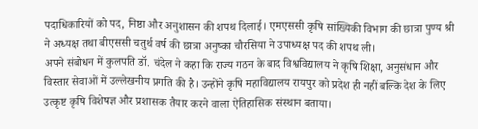पदाधिकारियों को पद, निष्ठा और अनुशासन की शपथ दिलाई। एमएससी कृषि सांख्यिकी विभाग की छात्रा पुण्य श्री ने अध्यक्ष तथा बीएससी चतुर्थ वर्ष की छात्रा अनुष्का चौरसिया ने उपाध्यक्ष पद की शपथ ली।
अपने संबोधन में कुलपति डॉ. चंदेल ने कहा कि राज्य गठन के बाद विश्वविद्यालय ने कृषि शिक्षा, अनुसंधान और विस्तार सेवाओं में उल्लेखनीय प्रगति की है। उन्होंने कृषि महाविद्यालय रायपुर को प्रदेश ही नहीं बल्कि देश के लिए उत्कृष्ट कृषि विशेषज्ञ और प्रशासक तैयार करने वाला ऐतिहासिक संस्थान बताया।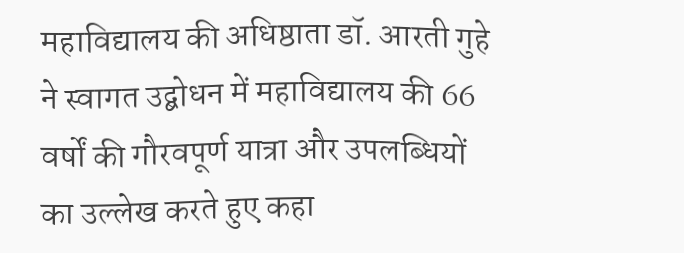महाविद्यालय की अधिष्ठाता डॉ. आरती गुहे ने स्वागत उद्बोधन में महाविद्यालय की 66 वर्षों की गौरवपूर्ण यात्रा और उपलब्धियों का उल्लेख करते हुए कहा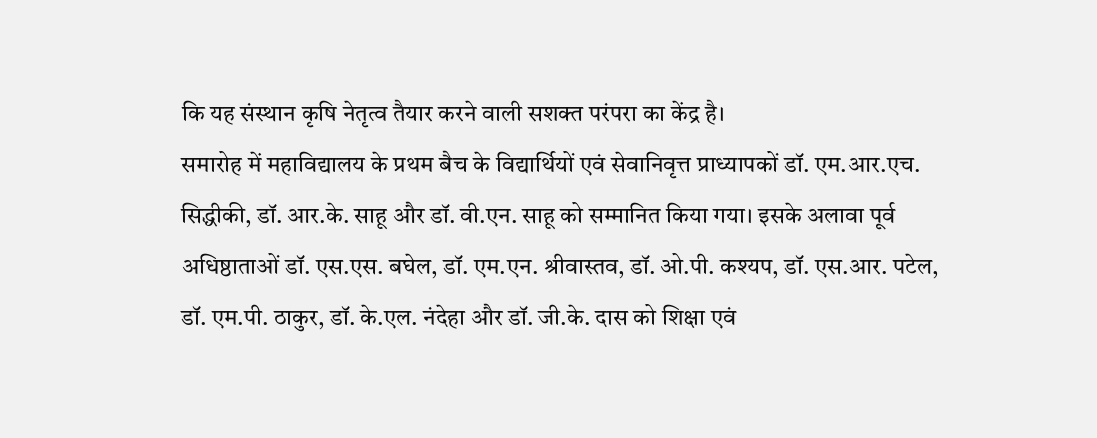कि यह संस्थान कृषि नेतृत्व तैयार करने वाली सशक्त परंपरा का केंद्र है।
समारोह में महाविद्यालय के प्रथम बैच के विद्यार्थियों एवं सेवानिवृत्त प्राध्यापकों डॉ. एम.आर.एच. सिद्धीकी, डॉ. आर.के. साहू और डॉ. वी.एन. साहू को सम्मानित किया गया। इसके अलावा पूर्व अधिष्ठाताओं डॉ. एस.एस. बघेल, डॉ. एम.एन. श्रीवास्तव, डॉ. ओ.पी. कश्यप, डॉ. एस.आर. पटेल, डॉ. एम.पी. ठाकुर, डॉ. के.एल. नंदेहा और डॉ. जी.के. दास को शिक्षा एवं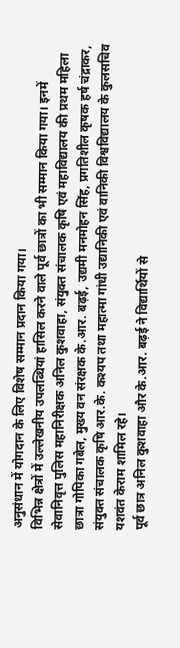अनुसंधान में योगदान के लिए विशेष सम्मान प्रदान किया गया।
विभिन्न क्षेत्रों में उल्लेखनीय उपलब्धियां हासिल करने वाले पूर्व छात्रों का भी सम्मान किया गया। इनमें सेवानिवृत्त पुलिस महानिरीक्षक अनिल कुशवाहा, संयुक्त संचालक कृषि एवं महाविद्यालय की प्रथम महिला छात्रा गोपिका गबेल, मुख्य वन संरक्षक के.आर. बढ़ई, उद्यमी मनमोहन सिंह, प्रगतिशील कृषक हर्ष चंद्राकर, संयुक्त संचालक कृषि आर.के. कश्यप तथा महात्मा गांधी उद्यानिकी एवं वानिकी विश्वविद्यालय के कुलसचिव यशवंत केराम शामिल रहे।
पूर्व छात्र अनिल कुशवाहा और के.आर. बढ़ई ने विद्यार्थियों से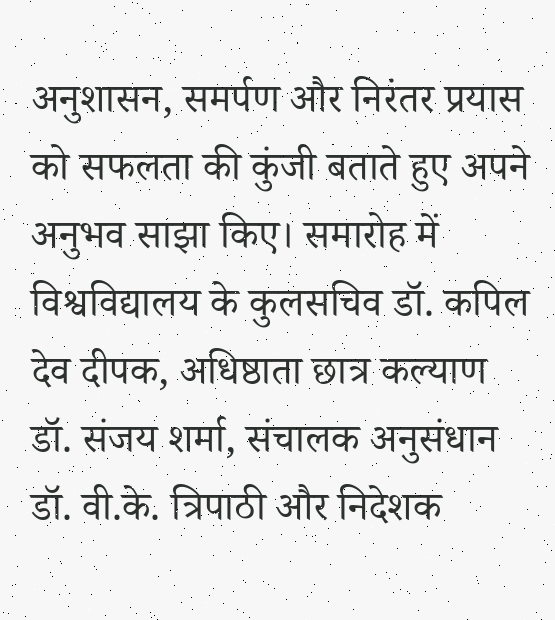अनुशासन, समर्पण और निरंतर प्रयास को सफलता की कुंजी बताते हुए अपने अनुभव साझा किए। समारोह में विश्वविद्यालय के कुलसचिव डॉ. कपिल देव दीपक, अधिष्ठाता छात्र कल्याण डॉ. संजय शर्मा, संचालक अनुसंधान डॉ. वी.के. त्रिपाठी और निदेशक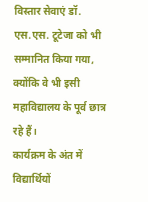विस्तार सेवाएं डॉ. एस.एस. टूटेजा को भी सम्मानित किया गया, क्योंकि वे भी इसी महाविद्यालय के पूर्व छात्र रहे हैं।
कार्यक्रम के अंत में विद्यार्थियों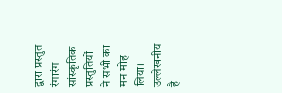द्वारा प्रस्तुत रंगारंग सांस्कृतिक प्रस्तुतियों ने सभी का मन मोह लिया। उल्लेखनीय है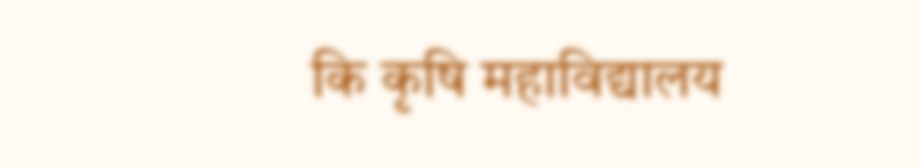कि कृषि महाविद्यालय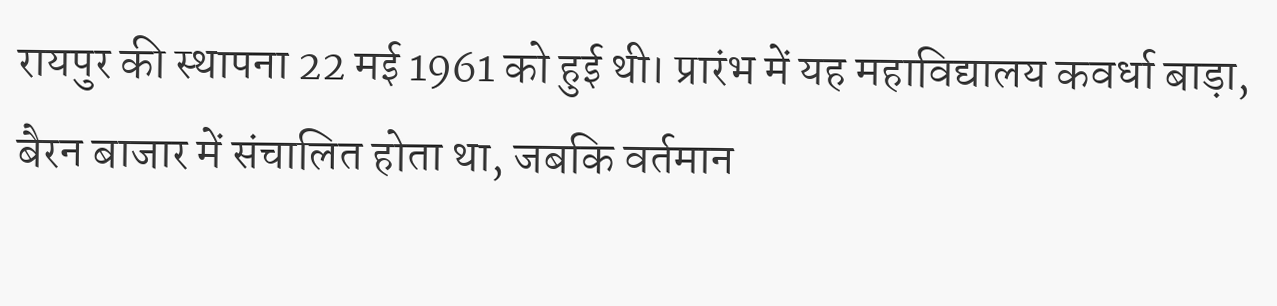रायपुर की स्थापना 22 मई 1961 को हुई थी। प्रारंभ में यह महाविद्यालय कवर्धा बाड़ा, बैरन बाजार में संचालित होता था, जबकि वर्तमान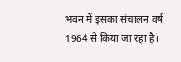भवन में इसका संचालन वर्ष 1964 से किया जा रहा है।